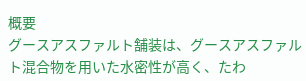概要
グースアスファルト舗装は、グースアスファルト混合物を用いた水密性が高く、たわ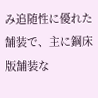み追随性に優れた舗装で、主に鋼床版舗装な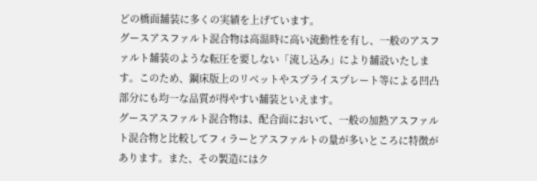どの橋面舗装に多くの実績を上げています。
グースアスファルト混合物は高温時に高い流動性を有し、一般のアスファルト舗装のような転圧を要しない「流し込み」により舗設いたします。このため、鋼床版上のリベットやスプライスプレート等による凹凸部分にも均一な品質が得やすい舗装といえます。
グースアスファルト混合物は、配合面において、一般の加熱アスファルト混合物と比較してフィラーとアスファルトの量が多いところに特徴があります。また、その製造にはク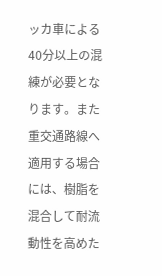ッカ車による40分以上の混練が必要となります。また重交通路線へ適用する場合には、樹脂を混合して耐流動性を高めた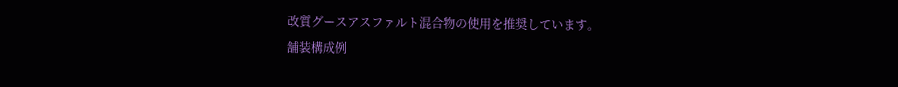改質グースアスファルト混合物の使用を推奨しています。
舗装構成例